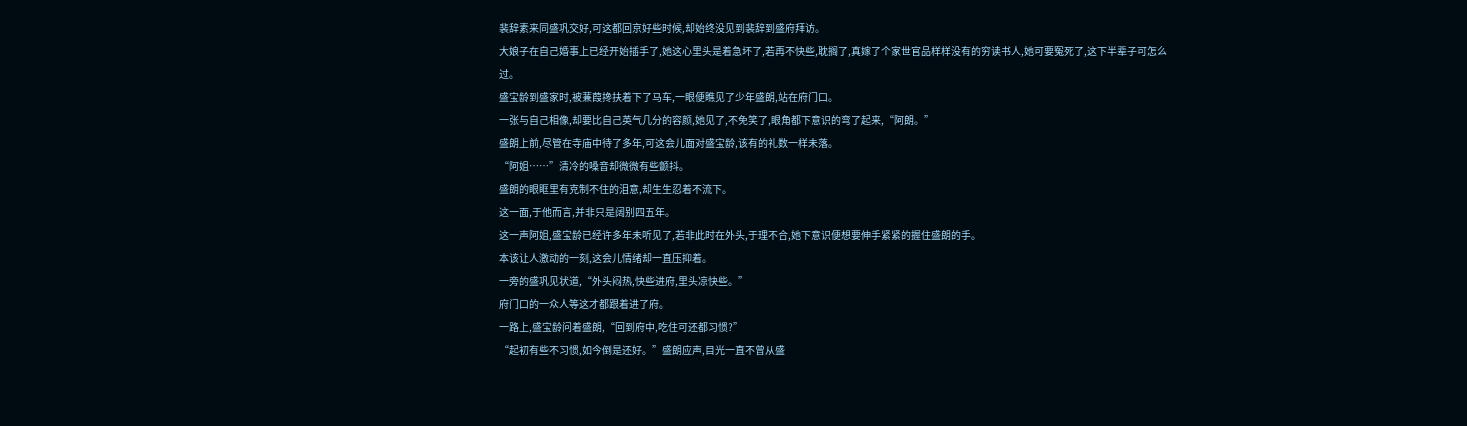裴辞素来同盛巩交好,可这都回京好些时候,却始终没见到裴辞到盛府拜访。
大娘子在自己婚事上已经开始插手了,她这心里头是着急坏了,若再不快些,耽搁了,真嫁了个家世官品样样没有的穷读书人,她可要冤死了,这下半辈子可怎么过。
盛宝龄到盛家时,被蒹葭搀扶着下了马车,一眼便瞧见了少年盛朗,站在府门口。
一张与自己相像,却要比自己英气几分的容颜,她见了,不免笑了,眼角都下意识的弯了起来,“阿朗。”
盛朗上前,尽管在寺庙中待了多年,可这会儿面对盛宝龄,该有的礼数一样未落。
“阿姐……”清冷的嗓音却微微有些颤抖。
盛朗的眼眶里有克制不住的泪意,却生生忍着不流下。
这一面,于他而言,并非只是阔别四五年。
这一声阿姐,盛宝龄已经许多年未听见了,若非此时在外头,于理不合,她下意识便想要伸手紧紧的握住盛朗的手。
本该让人激动的一刻,这会儿情绪却一直压抑着。
一旁的盛巩见状道,“外头闷热,快些进府,里头凉快些。”
府门口的一众人等这才都跟着进了府。
一路上,盛宝龄问着盛朗,“回到府中,吃住可还都习惯?”
“起初有些不习惯,如今倒是还好。”盛朗应声,目光一直不曾从盛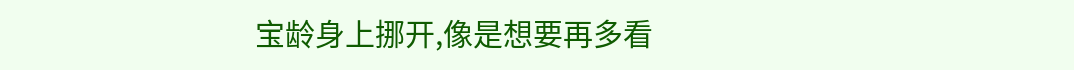宝龄身上挪开,像是想要再多看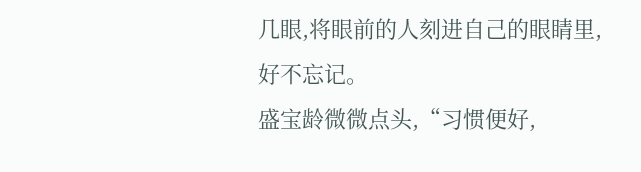几眼,将眼前的人刻进自己的眼睛里,好不忘记。
盛宝龄微微点头,“习惯便好,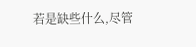若是缺些什么,尽管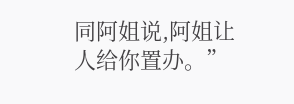同阿姐说,阿姐让人给你置办。”